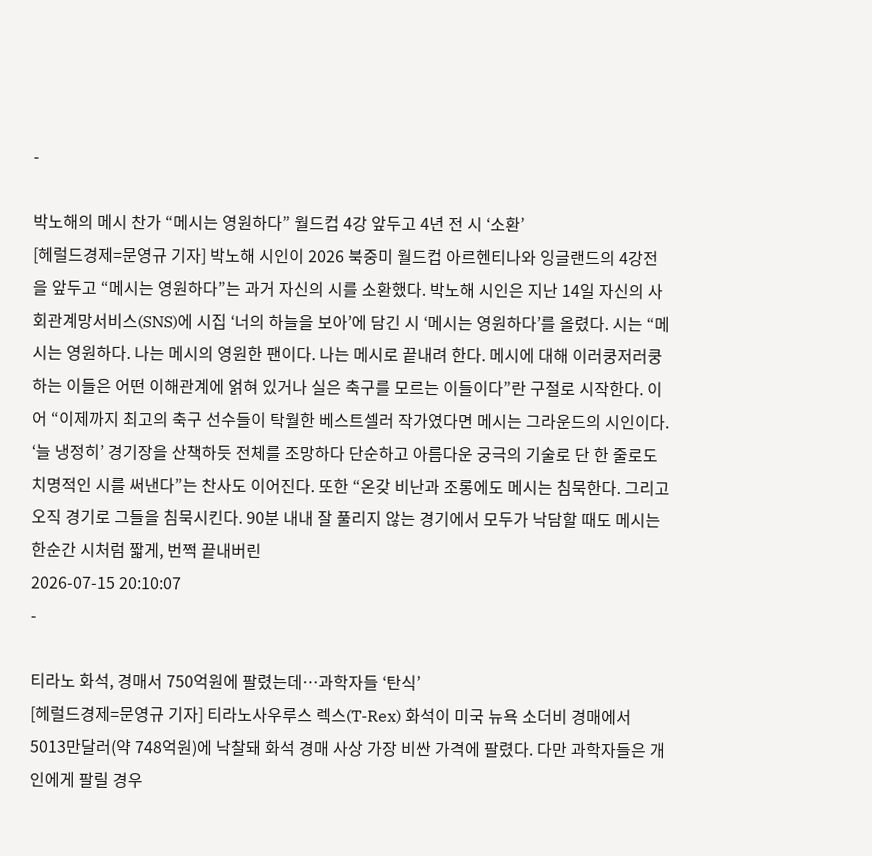-

박노해의 메시 찬가 “메시는 영원하다” 월드컵 4강 앞두고 4년 전 시 ‘소환’
[헤럴드경제=문영규 기자] 박노해 시인이 2026 북중미 월드컵 아르헨티나와 잉글랜드의 4강전을 앞두고 “메시는 영원하다”는 과거 자신의 시를 소환했다. 박노해 시인은 지난 14일 자신의 사회관계망서비스(SNS)에 시집 ‘너의 하늘을 보아’에 담긴 시 ‘메시는 영원하다’를 올렸다. 시는 “메시는 영원하다. 나는 메시의 영원한 팬이다. 나는 메시로 끝내려 한다. 메시에 대해 이러쿵저러쿵하는 이들은 어떤 이해관계에 얽혀 있거나 실은 축구를 모르는 이들이다”란 구절로 시작한다. 이어 “이제까지 최고의 축구 선수들이 탁월한 베스트셀러 작가였다면 메시는 그라운드의 시인이다. ‘늘 냉정히’ 경기장을 산책하듯 전체를 조망하다 단순하고 아름다운 궁극의 기술로 단 한 줄로도 치명적인 시를 써낸다”는 찬사도 이어진다. 또한 “온갖 비난과 조롱에도 메시는 침묵한다. 그리고 오직 경기로 그들을 침묵시킨다. 90분 내내 잘 풀리지 않는 경기에서 모두가 낙담할 때도 메시는 한순간 시처럼 짧게, 번쩍 끝내버린
2026-07-15 20:10:07
-

티라노 화석, 경매서 750억원에 팔렸는데…과학자들 ‘탄식’
[헤럴드경제=문영규 기자] 티라노사우루스 렉스(T-Rex) 화석이 미국 뉴욕 소더비 경매에서 5013만달러(약 748억원)에 낙찰돼 화석 경매 사상 가장 비싼 가격에 팔렸다. 다만 과학자들은 개인에게 팔릴 경우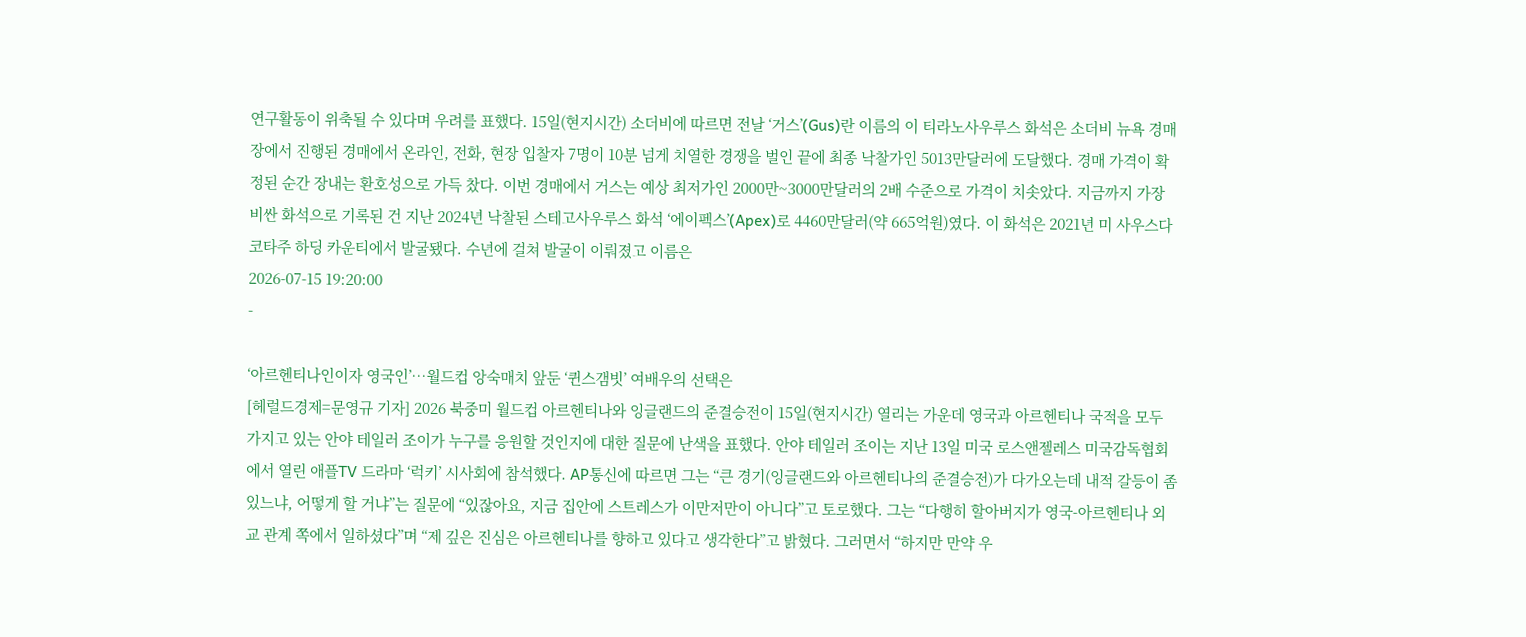연구활동이 위축될 수 있다며 우려를 표했다. 15일(현지시간) 소더비에 따르면 전날 ‘거스’(Gus)란 이름의 이 티라노사우루스 화석은 소더비 뉴욕 경매장에서 진행된 경매에서 온라인, 전화, 현장 입찰자 7명이 10분 넘게 치열한 경쟁을 벌인 끝에 최종 낙찰가인 5013만달러에 도달했다. 경매 가격이 확정된 순간 장내는 환호성으로 가득 찼다. 이번 경매에서 거스는 예상 최저가인 2000만~3000만달러의 2배 수준으로 가격이 치솟았다. 지금까지 가장 비싼 화석으로 기록된 건 지난 2024년 낙찰된 스테고사우루스 화석 ‘에이펙스’(Apex)로 4460만달러(약 665억원)였다. 이 화석은 2021년 미 사우스다코타주 하딩 카운티에서 발굴됐다. 수년에 걸쳐 발굴이 이뤄졌고 이름은
2026-07-15 19:20:00
-

‘아르헨티나인이자 영국인’…월드컵 앙숙매치 앞둔 ‘퀸스갬빗’ 여배우의 선택은
[헤럴드경제=문영규 기자] 2026 북중미 월드컵 아르헨티나와 잉글랜드의 준결승전이 15일(현지시간) 열리는 가운데 영국과 아르헨티나 국적을 모두 가지고 있는 안야 테일러 조이가 누구를 응원할 것인지에 대한 질문에 난색을 표했다. 안야 테일러 조이는 지난 13일 미국 로스앤젤레스 미국감독협회에서 열린 애플TV 드라마 ‘럭키’ 시사회에 참석했다. AP통신에 따르면 그는 “큰 경기(잉글랜드와 아르헨티나의 준결승전)가 다가오는데 내적 갈등이 좀 있느냐, 어떻게 할 거냐”는 질문에 “있잖아요, 지금 집안에 스트레스가 이만저만이 아니다”고 토로했다. 그는 “다행히 할아버지가 영국-아르헨티나 외교 관계 쪽에서 일하셨다”며 “제 깊은 진심은 아르헨티나를 향하고 있다고 생각한다”고 밝혔다. 그러면서 “하지만 만약 우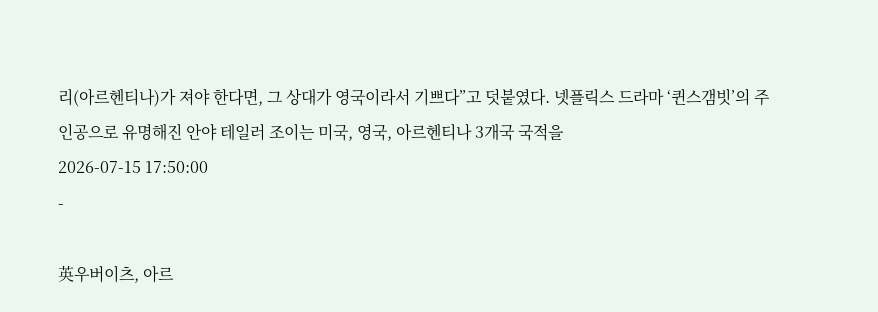리(아르헨티나)가 져야 한다면, 그 상대가 영국이라서 기쁘다”고 덧붙였다. 넷플릭스 드라마 ‘퀸스갬빗’의 주인공으로 유명해진 안야 테일러 조이는 미국, 영국, 아르헨티나 3개국 국적을
2026-07-15 17:50:00
-

英우버이츠, 아르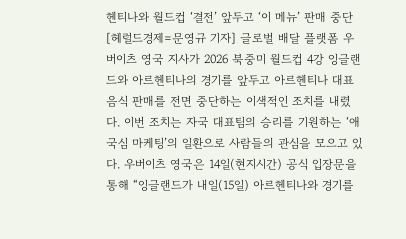헨티나와 월드컵 ‘결전’ 앞두고 ‘이 메뉴’ 판매 중단
[헤럴드경제=문영규 기자] 글로벌 배달 플랫폼 우버이츠 영국 지사가 2026 북중미 월드컵 4강 잉글랜드와 아르헨티나의 경기를 앞두고 아르헨티나 대표 음식 판매를 전면 중단하는 이색적인 조치를 내렸다. 이번 조치는 자국 대표팀의 승리를 기원하는 ‘애국심 마케팅’의 일환으로 사람들의 관심을 모으고 있다. 우버이츠 영국은 14일(현지시간) 공식 입장문을 통해 “잉글랜드가 내일(15일) 아르헨티나와 경기를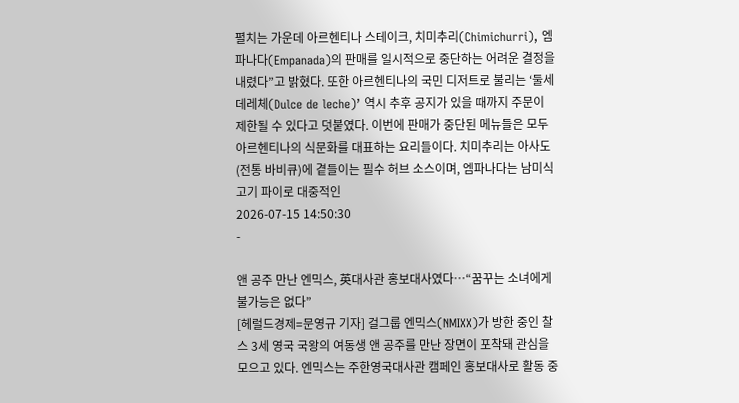펼치는 가운데 아르헨티나 스테이크, 치미추리(Chimichurri), 엠파나다(Empanada)의 판매를 일시적으로 중단하는 어려운 결정을 내렸다”고 밝혔다. 또한 아르헨티나의 국민 디저트로 불리는 ‘둘세데레체(Dulce de leche)’ 역시 추후 공지가 있을 때까지 주문이 제한될 수 있다고 덧붙였다. 이번에 판매가 중단된 메뉴들은 모두 아르헨티나의 식문화를 대표하는 요리들이다. 치미추리는 아사도(전통 바비큐)에 곁들이는 필수 허브 소스이며, 엠파나다는 남미식 고기 파이로 대중적인
2026-07-15 14:50:30
-

앤 공주 만난 엔믹스, 英대사관 홍보대사였다…“꿈꾸는 소녀에게 불가능은 없다”
[헤럴드경제=문영규 기자] 걸그룹 엔믹스(NMIXX)가 방한 중인 찰스 3세 영국 국왕의 여동생 앤 공주를 만난 장면이 포착돼 관심을 모으고 있다. 엔믹스는 주한영국대사관 캠페인 홍보대사로 활동 중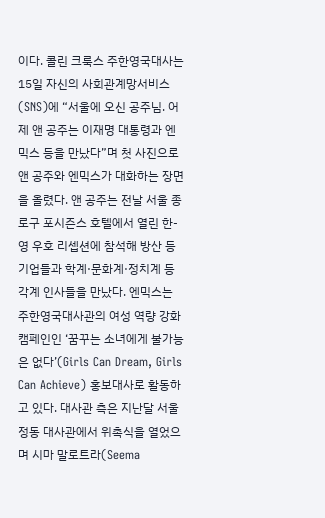이다. 콜린 크룩스 주한영국대사는 15일 자신의 사회관계망서비스(SNS)에 “서울에 오신 공주님. 어제 앤 공주는 이재명 대통령과 엔믹스 등을 만났다”며 첫 사진으로 앤 공주와 엔믹스가 대화하는 장면을 올렸다. 앤 공주는 전날 서울 종로구 포시즌스 호텔에서 열린 한-영 우호 리셉션에 참석해 방산 등 기업들과 학계·문화계·정치계 등 각계 인사들을 만났다. 엔믹스는 주한영국대사관의 여성 역량 강화 캠페인인 ‘꿈꾸는 소녀에게 불가능은 없다’(Girls Can Dream, Girls Can Achieve) 홍보대사로 활동하고 있다. 대사관 측은 지난달 서울 정동 대사관에서 위촉식을 열었으며 시마 말로트라(Seema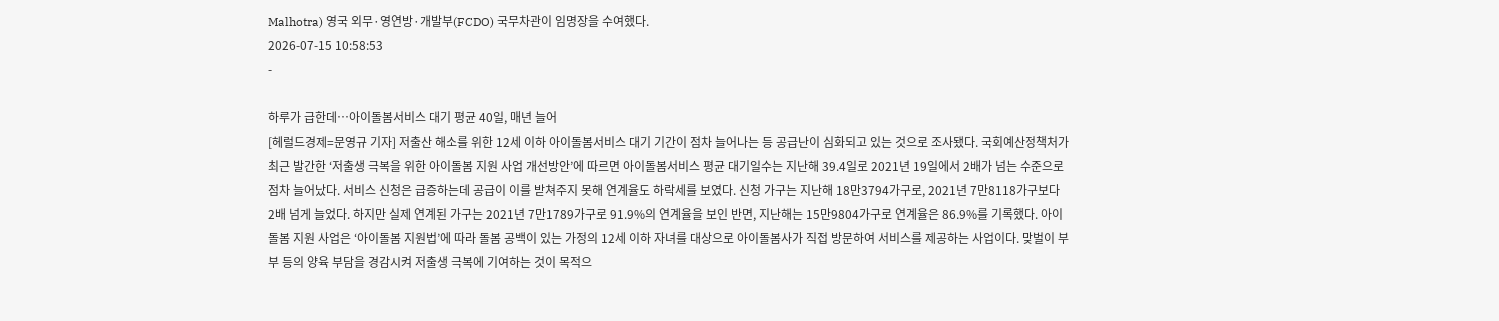Malhotra) 영국 외무·영연방·개발부(FCDO) 국무차관이 임명장을 수여했다.
2026-07-15 10:58:53
-

하루가 급한데…아이돌봄서비스 대기 평균 40일, 매년 늘어
[헤럴드경제=문영규 기자] 저출산 해소를 위한 12세 이하 아이돌봄서비스 대기 기간이 점차 늘어나는 등 공급난이 심화되고 있는 것으로 조사됐다. 국회예산정책처가 최근 발간한 ‘저출생 극복을 위한 아이돌봄 지원 사업 개선방안’에 따르면 아이돌봄서비스 평균 대기일수는 지난해 39.4일로 2021년 19일에서 2배가 넘는 수준으로 점차 늘어났다. 서비스 신청은 급증하는데 공급이 이를 받쳐주지 못해 연계율도 하락세를 보였다. 신청 가구는 지난해 18만3794가구로, 2021년 7만8118가구보다 2배 넘게 늘었다. 하지만 실제 연계된 가구는 2021년 7만1789가구로 91.9%의 연계율을 보인 반면, 지난해는 15만9804가구로 연계율은 86.9%를 기록했다. 아이돌봄 지원 사업은 ‘아이돌봄 지원법’에 따라 돌봄 공백이 있는 가정의 12세 이하 자녀를 대상으로 아이돌봄사가 직접 방문하여 서비스를 제공하는 사업이다. 맞벌이 부부 등의 양육 부담을 경감시켜 저출생 극복에 기여하는 것이 목적으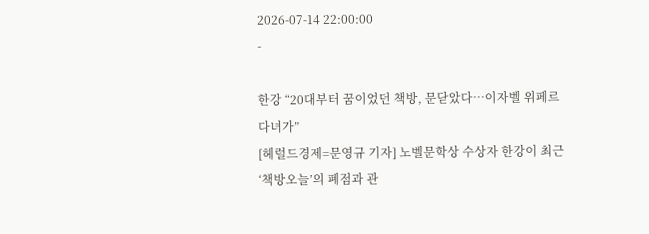2026-07-14 22:00:00
-

한강 “20대부터 꿈이었던 책방, 문닫았다…이자벨 위페르 다녀가”
[헤럴드경제=문영규 기자] 노벨문학상 수상자 한강이 최근 ‘책방오늘’의 폐점과 관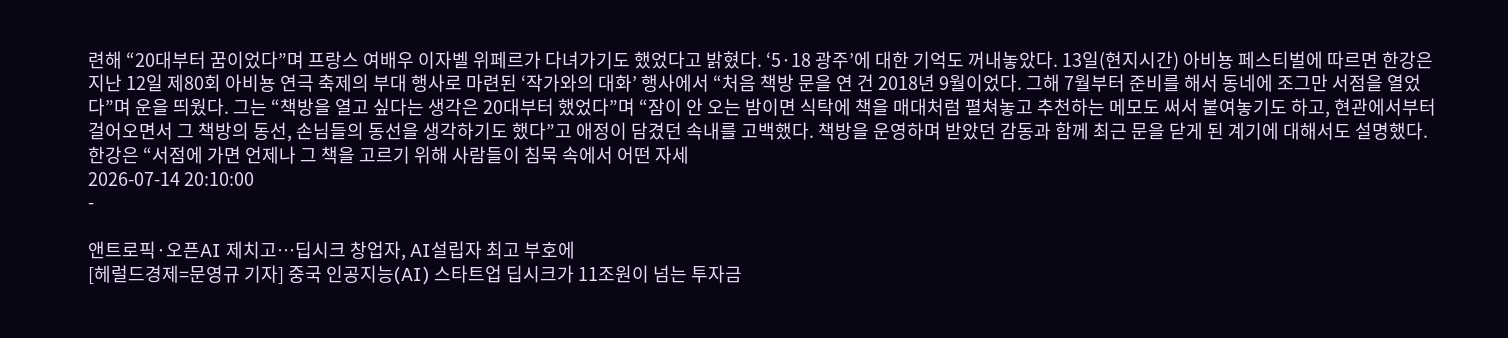련해 “20대부터 꿈이었다”며 프랑스 여배우 이자벨 위페르가 다녀가기도 했었다고 밝혔다. ‘5·18 광주’에 대한 기억도 꺼내놓았다. 13일(현지시간) 아비뇽 페스티벌에 따르면 한강은 지난 12일 제80회 아비뇽 연극 축제의 부대 행사로 마련된 ‘작가와의 대화’ 행사에서 “처음 책방 문을 연 건 2018년 9월이었다. 그해 7월부터 준비를 해서 동네에 조그만 서점을 열었다”며 운을 띄웠다. 그는 “책방을 열고 싶다는 생각은 20대부터 했었다”며 “잠이 안 오는 밤이면 식탁에 책을 매대처럼 펼쳐놓고 추천하는 메모도 써서 붙여놓기도 하고, 현관에서부터 걸어오면서 그 책방의 동선, 손님들의 동선을 생각하기도 했다”고 애정이 담겼던 속내를 고백했다. 책방을 운영하며 받았던 감동과 함께 최근 문을 닫게 된 계기에 대해서도 설명했다. 한강은 “서점에 가면 언제나 그 책을 고르기 위해 사람들이 침묵 속에서 어떤 자세
2026-07-14 20:10:00
-

앤트로픽·오픈AI 제치고…딥시크 창업자, AI설립자 최고 부호에
[헤럴드경제=문영규 기자] 중국 인공지능(AI) 스타트업 딥시크가 11조원이 넘는 투자금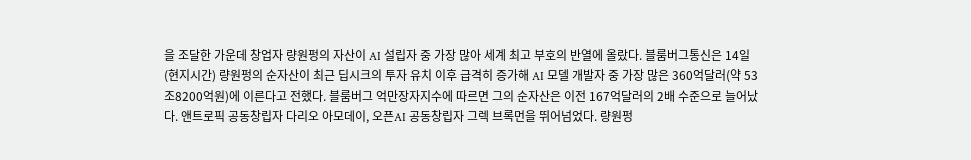을 조달한 가운데 창업자 량원펑의 자산이 AI 설립자 중 가장 많아 세계 최고 부호의 반열에 올랐다. 블룸버그통신은 14일(현지시간) 량원펑의 순자산이 최근 딥시크의 투자 유치 이후 급격히 증가해 AI 모델 개발자 중 가장 많은 360억달러(약 53조8200억원)에 이른다고 전했다. 블룸버그 억만장자지수에 따르면 그의 순자산은 이전 167억달러의 2배 수준으로 늘어났다. 앤트로픽 공동창립자 다리오 아모데이, 오픈AI 공동창립자 그렉 브록먼을 뛰어넘었다. 량원펑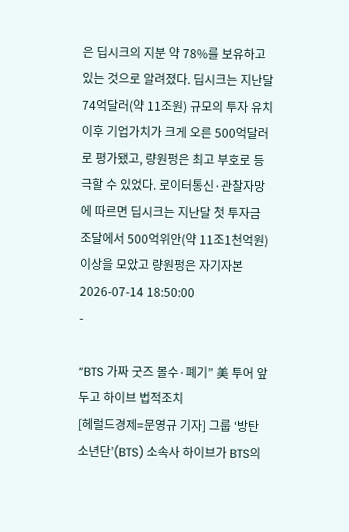은 딥시크의 지분 약 78%를 보유하고 있는 것으로 알려졌다. 딥시크는 지난달 74억달러(약 11조원) 규모의 투자 유치 이후 기업가치가 크게 오른 500억달러로 평가됐고, 량원펑은 최고 부호로 등극할 수 있었다. 로이터통신·관찰자망에 따르면 딥시크는 지난달 첫 투자금 조달에서 500억위안(약 11조1천억원) 이상을 모았고 량원펑은 자기자본
2026-07-14 18:50:00
-

“BTS 가짜 굿즈 몰수·폐기” 美 투어 앞두고 하이브 법적조치
[헤럴드경제=문영규 기자] 그룹 ‘방탄소년단’(BTS) 소속사 하이브가 BTS의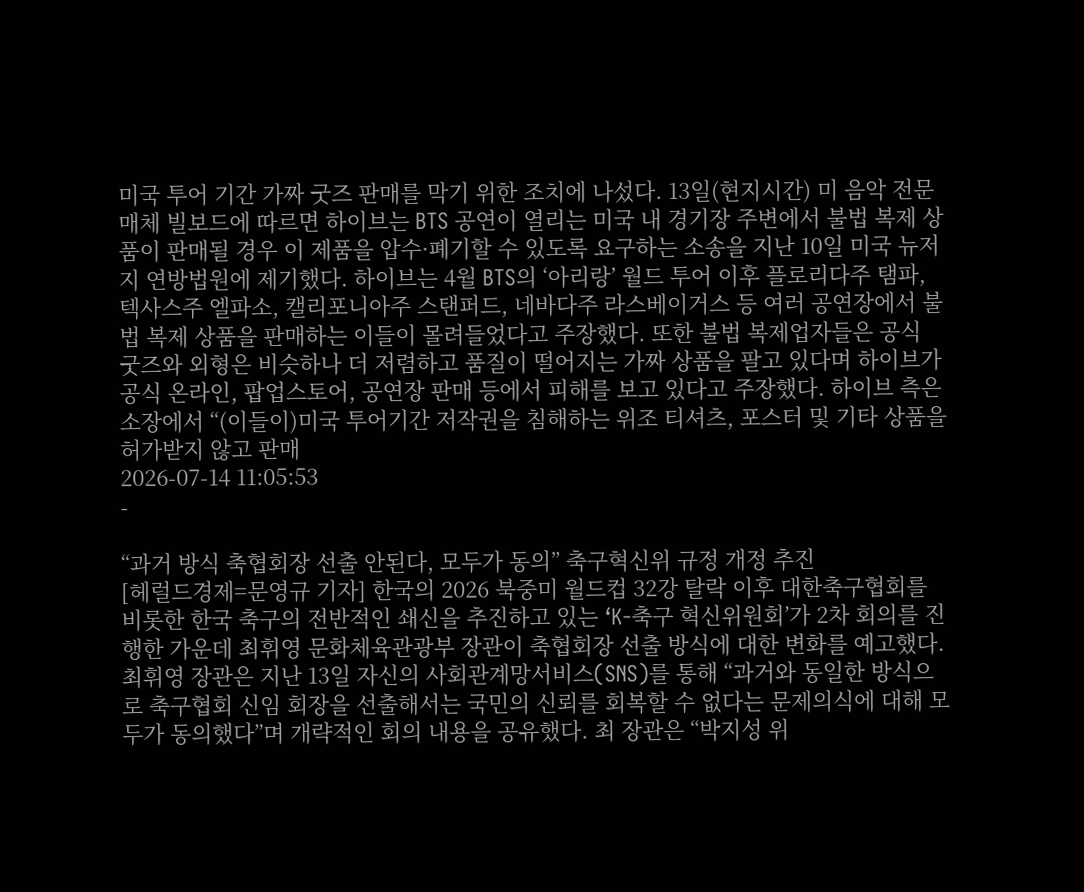미국 투어 기간 가짜 굿즈 판매를 막기 위한 조치에 나섰다. 13일(현지시간) 미 음악 전문매체 빌보드에 따르면 하이브는 BTS 공연이 열리는 미국 내 경기장 주변에서 불법 복제 상품이 판매될 경우 이 제품을 압수·폐기할 수 있도록 요구하는 소송을 지난 10일 미국 뉴저지 연방법원에 제기했다. 하이브는 4월 BTS의 ‘아리랑’ 월드 투어 이후 플로리다주 탬파, 텍사스주 엘파소, 캘리포니아주 스탠퍼드, 네바다주 라스베이거스 등 여러 공연장에서 불법 복제 상품을 판매하는 이들이 몰려들었다고 주장했다. 또한 불법 복제업자들은 공식 굿즈와 외형은 비슷하나 더 저렴하고 품질이 떨어지는 가짜 상품을 팔고 있다며 하이브가 공식 온라인, 팝업스토어, 공연장 판매 등에서 피해를 보고 있다고 주장했다. 하이브 측은 소장에서 “(이들이)미국 투어기간 저작권을 침해하는 위조 티셔츠, 포스터 및 기타 상품을 허가받지 않고 판매
2026-07-14 11:05:53
-

“과거 방식 축협회장 선출 안된다, 모두가 동의” 축구혁신위 규정 개정 추진
[헤럴드경제=문영규 기자] 한국의 2026 북중미 월드컵 32강 탈락 이후 대한축구협회를 비롯한 한국 축구의 전반적인 쇄신을 추진하고 있는 ‘K-축구 혁신위원회’가 2차 회의를 진행한 가운데 최휘영 문화체육관광부 장관이 축협회장 선출 방식에 대한 변화를 예고했다. 최휘영 장관은 지난 13일 자신의 사회관계망서비스(SNS)를 통해 “과거와 동일한 방식으로 축구협회 신임 회장을 선출해서는 국민의 신뢰를 회복할 수 없다는 문제의식에 대해 모두가 동의했다”며 개략적인 회의 내용을 공유했다. 최 장관은 “박지성 위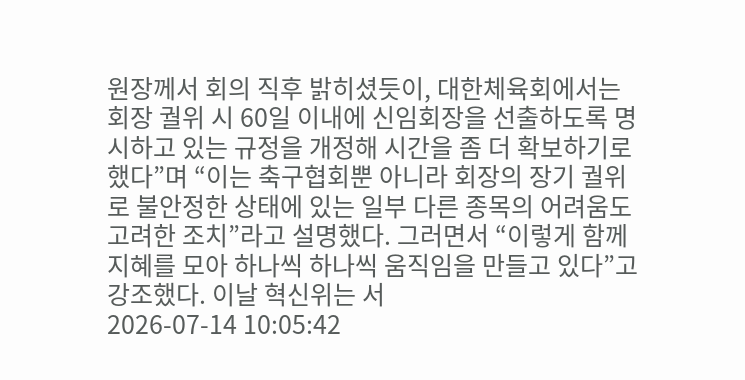원장께서 회의 직후 밝히셨듯이, 대한체육회에서는 회장 궐위 시 60일 이내에 신임회장을 선출하도록 명시하고 있는 규정을 개정해 시간을 좀 더 확보하기로 했다”며 “이는 축구협회뿐 아니라 회장의 장기 궐위로 불안정한 상태에 있는 일부 다른 종목의 어려움도 고려한 조치”라고 설명했다. 그러면서 “이렇게 함께 지혜를 모아 하나씩 하나씩 움직임을 만들고 있다”고 강조했다. 이날 혁신위는 서
2026-07-14 10:05:42